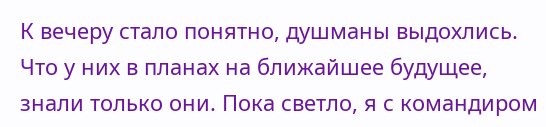К вечеру стало понятно, душманы выдохлись. Что у них в планах на ближайшее будущее, знали только они. Пока светло, я с командиром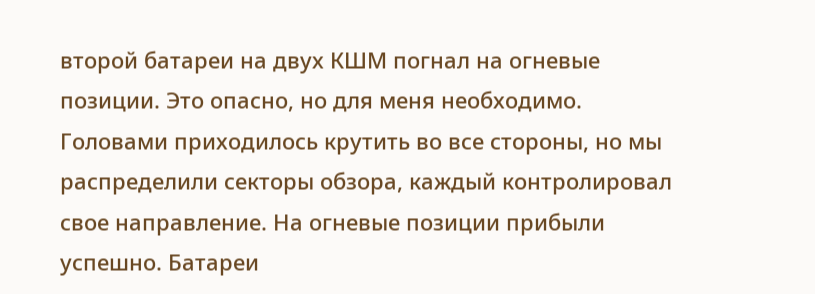второй батареи на двух КШМ погнал на огневые позиции. Это опасно, но для меня необходимо. Головами приходилось крутить во все стороны, но мы распределили секторы обзора, каждый контролировал свое направление. На огневые позиции прибыли успешно. Батареи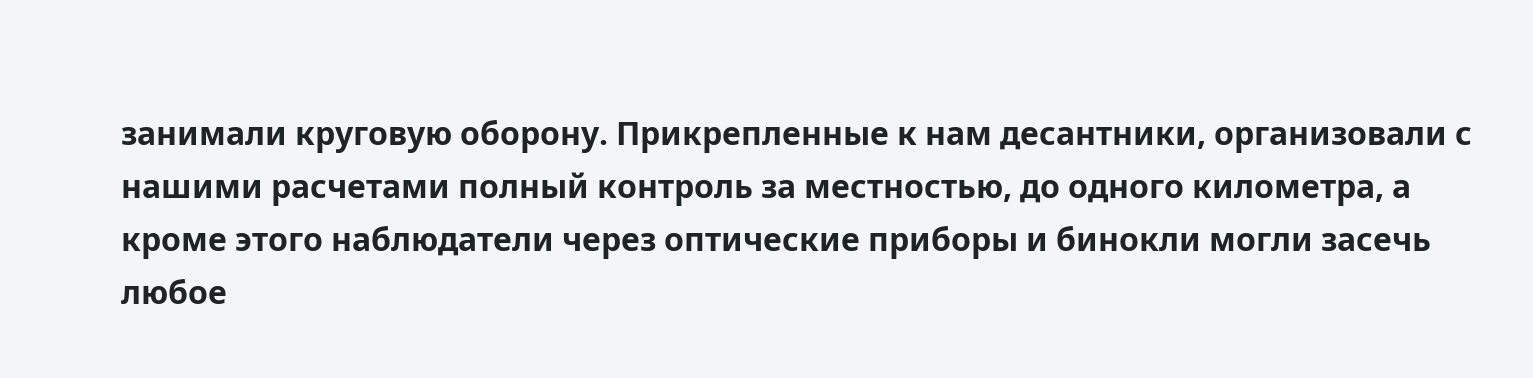занимали круговую оборону. Прикрепленные к нам десантники, организовали с нашими расчетами полный контроль за местностью, до одного километра, а кроме этого наблюдатели через оптические приборы и бинокли могли засечь любое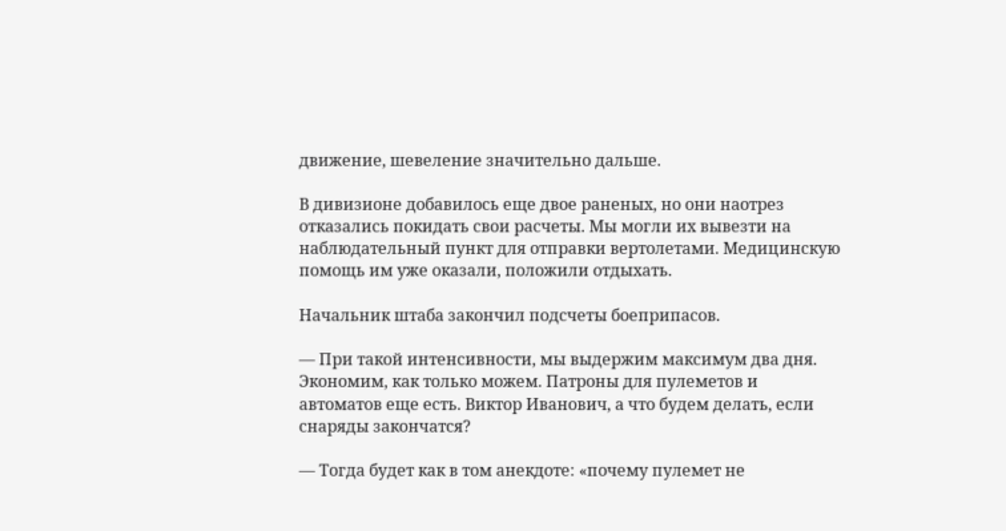движение, шевеление значительно дальше.

В дивизионе добавилось еще двое раненых, но они наотрез отказались покидать свои расчеты. Мы могли их вывезти на наблюдательный пункт для отправки вертолетами. Медицинскую помощь им уже оказали, положили отдыхать.

Начальник штаба закончил подсчеты боеприпасов.

— При такой интенсивности, мы выдержим максимум два дня. Экономим, как только можем. Патроны для пулеметов и автоматов еще есть. Виктор Иванович, а что будем делать, если снаряды закончатся?

— Тогда будет как в том анекдоте: «почему пулемет не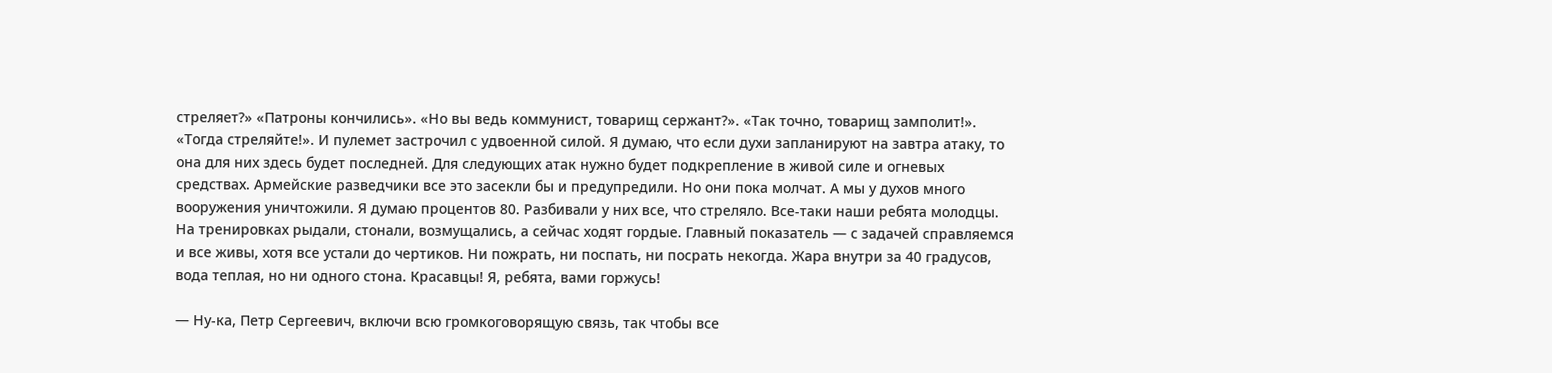стреляет?» «Патроны кончились». «Но вы ведь коммунист, товарищ сержант?». «Так точно, товарищ замполит!». «Тогда стреляйте!». И пулемет застрочил с удвоенной силой. Я думаю, что если духи запланируют на завтра атаку, то она для них здесь будет последней. Для следующих атак нужно будет подкрепление в живой силе и огневых средствах. Армейские разведчики все это засекли бы и предупредили. Но они пока молчат. А мы у духов много вооружения уничтожили. Я думаю процентов 80. Разбивали у них все, что стреляло. Все-таки наши ребята молодцы. На тренировках рыдали, стонали, возмущались, а сейчас ходят гордые. Главный показатель — с задачей справляемся и все живы, хотя все устали до чертиков. Ни пожрать, ни поспать, ни посрать некогда. Жара внутри за 40 градусов, вода теплая, но ни одного стона. Красавцы! Я, ребята, вами горжусь!

— Ну-ка, Петр Сергеевич, включи всю громкоговорящую связь, так чтобы все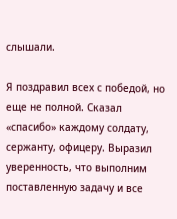слышали.

Я поздравил всех с победой, но еще не полной. Сказал «спасибо» каждому солдату, сержанту, офицеру. Выразил уверенность, что выполним поставленную задачу и все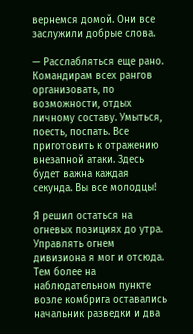вернемся домой. Они все заслужили добрые слова.

— Расслабляться еще рано. Командирам всех рангов организовать, по возможности, отдых личному составу. Умыться, поесть, поспать. Все приготовить к отражению внезапной атаки. Здесь будет важна каждая секунда. Вы все молодцы!

Я решил остаться на огневых позициях до утра. Управлять огнем дивизиона я мог и отсюда. Тем более на наблюдательном пункте возле комбрига оставались начальник разведки и два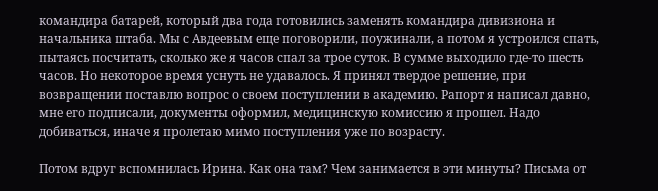командира батарей, который два года готовились заменять командира дивизиона и начальника штаба. Мы с Авдеевым еще поговорили, поужинали, а потом я устроился спать, пытаясь посчитать, сколько же я часов спал за трое суток. В сумме выходило где-то шесть часов. Но некоторое время уснуть не удавалось. Я принял твердое решение, при возвращении поставлю вопрос о своем поступлении в академию. Рапорт я написал давно, мне его подписали, документы оформил, медицинскую комиссию я прошел. Надо добиваться, иначе я пролетаю мимо поступления уже по возрасту.

Потом вдруг вспомнилась Ирина. Как она там? Чем занимается в эти минуты? Письма от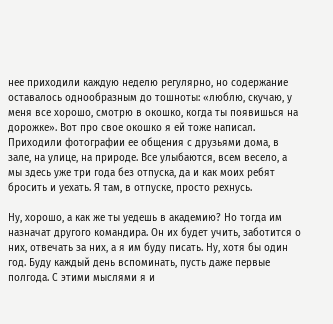нее приходили каждую неделю регулярно, но содержание оставалось однообразным до тошноты: «люблю, скучаю, у меня все хорошо, смотрю в окошко, когда ты появишься на дорожке». Вот про свое окошко я ей тоже написал. Приходили фотографии ее общения с друзьями дома, в зале, на улице, на природе. Все улыбаются, всем весело, а мы здесь уже три года без отпуска, да и как моих ребят бросить и уехать. Я там, в отпуске, просто рехнусь.

Ну, хорошо, а как же ты уедешь в академию? Но тогда им назначат другого командира. Он их будет учить, заботится о них, отвечать за них, а я им буду писать. Ну, хотя бы один год. Буду каждый день вспоминать, пусть даже первые полгода. С этими мыслями я и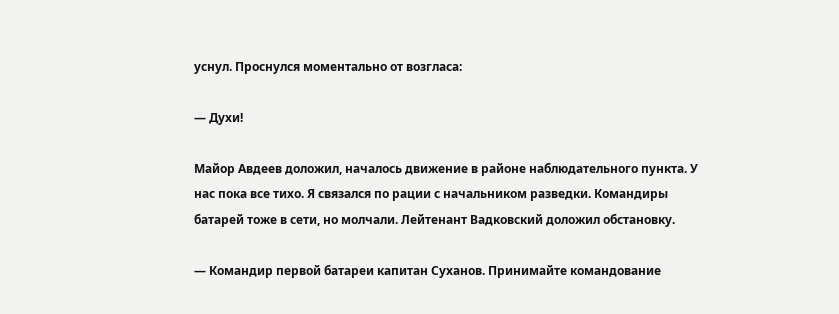уснул. Проснулся моментально от возгласа:

— Духи!

Майор Авдеев доложил, началось движение в районе наблюдательного пункта. У нас пока все тихо. Я связался по рации с начальником разведки. Командиры батарей тоже в сети, но молчали. Лейтенант Вадковский доложил обстановку.

— Командир первой батареи капитан Суханов. Принимайте командование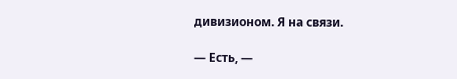дивизионом. Я на связи.

— Есть, —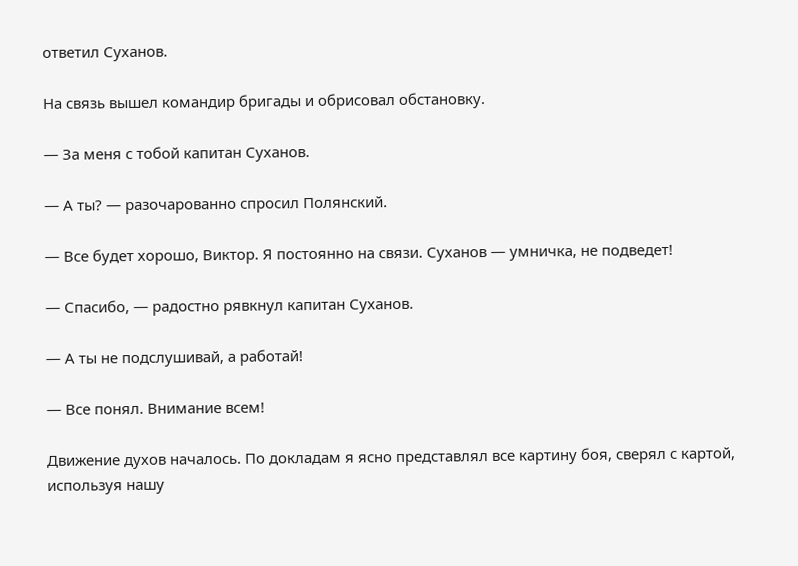ответил Суханов.

На связь вышел командир бригады и обрисовал обстановку.

— За меня с тобой капитан Суханов.

— А ты? — разочарованно спросил Полянский.

— Все будет хорошо, Виктор. Я постоянно на связи. Суханов — умничка, не подведет!

— Спасибо, — радостно рявкнул капитан Суханов.

— А ты не подслушивай, а работай!

— Все понял. Внимание всем!

Движение духов началось. По докладам я ясно представлял все картину боя, сверял с картой, используя нашу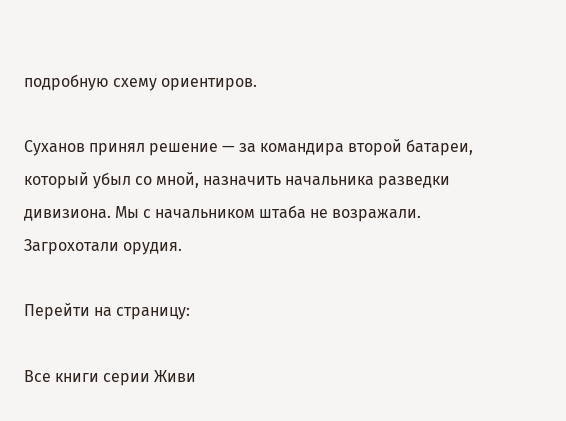подробную схему ориентиров.

Суханов принял решение — за командира второй батареи, который убыл со мной, назначить начальника разведки дивизиона. Мы с начальником штаба не возражали. Загрохотали орудия.

Перейти на страницу:

Все книги серии Живи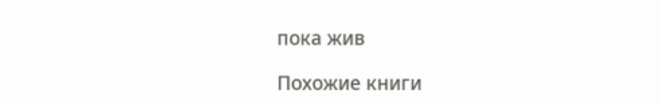пока жив

Похожие книги